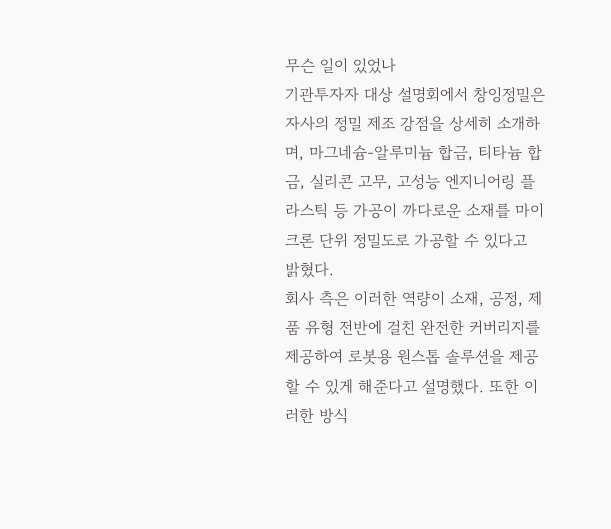무슨 일이 있었나
기관투자자 대상 설명회에서 창잉정밀은 자사의 정밀 제조 강점을 상세히 소개하며, 마그네슘-알루미늄 합금, 티타늄 합금, 실리콘 고무, 고성능 엔지니어링 플라스틱 등 가공이 까다로운 소재를 마이크론 단위 정밀도로 가공할 수 있다고 밝혔다.
회사 측은 이러한 역량이 소재, 공정, 제품 유형 전반에 걸친 완전한 커버리지를 제공하여 로봇용 원스톱 솔루션을 제공할 수 있게 해준다고 설명했다. 또한 이러한 방식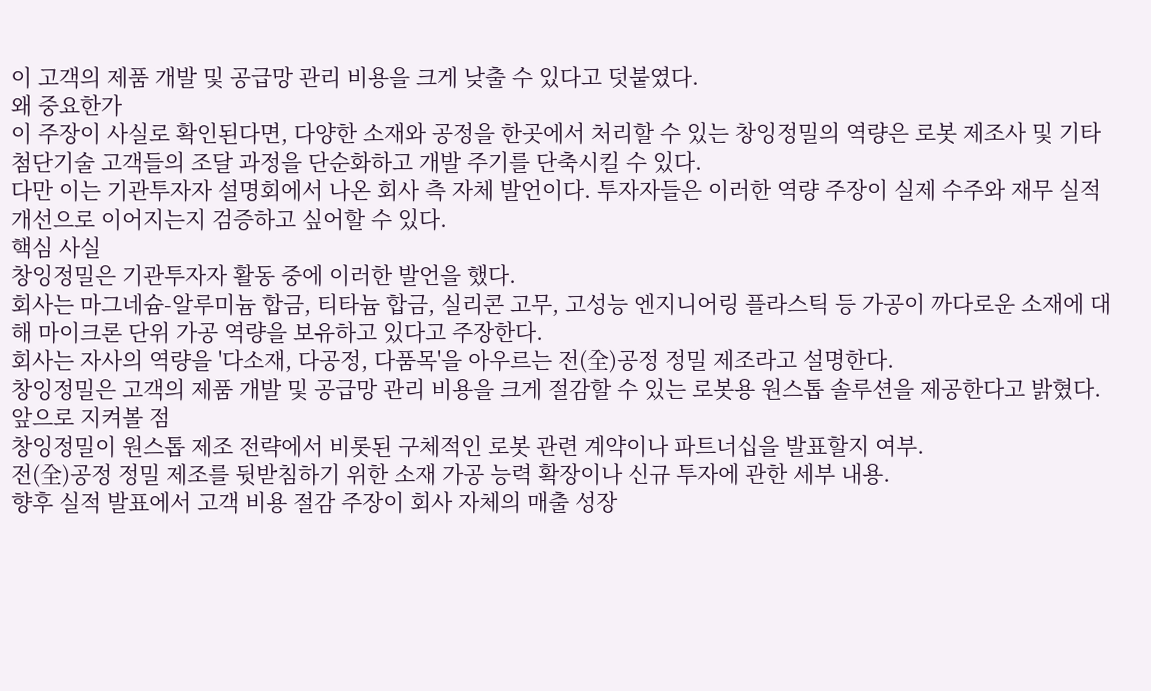이 고객의 제품 개발 및 공급망 관리 비용을 크게 낮출 수 있다고 덧붙였다.
왜 중요한가
이 주장이 사실로 확인된다면, 다양한 소재와 공정을 한곳에서 처리할 수 있는 창잉정밀의 역량은 로봇 제조사 및 기타 첨단기술 고객들의 조달 과정을 단순화하고 개발 주기를 단축시킬 수 있다.
다만 이는 기관투자자 설명회에서 나온 회사 측 자체 발언이다. 투자자들은 이러한 역량 주장이 실제 수주와 재무 실적 개선으로 이어지는지 검증하고 싶어할 수 있다.
핵심 사실
창잉정밀은 기관투자자 활동 중에 이러한 발언을 했다.
회사는 마그네슘-알루미늄 합금, 티타늄 합금, 실리콘 고무, 고성능 엔지니어링 플라스틱 등 가공이 까다로운 소재에 대해 마이크론 단위 가공 역량을 보유하고 있다고 주장한다.
회사는 자사의 역량을 '다소재, 다공정, 다품목'을 아우르는 전(全)공정 정밀 제조라고 설명한다.
창잉정밀은 고객의 제품 개발 및 공급망 관리 비용을 크게 절감할 수 있는 로봇용 원스톱 솔루션을 제공한다고 밝혔다.
앞으로 지켜볼 점
창잉정밀이 원스톱 제조 전략에서 비롯된 구체적인 로봇 관련 계약이나 파트너십을 발표할지 여부.
전(全)공정 정밀 제조를 뒷받침하기 위한 소재 가공 능력 확장이나 신규 투자에 관한 세부 내용.
향후 실적 발표에서 고객 비용 절감 주장이 회사 자체의 매출 성장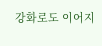강화로도 이어지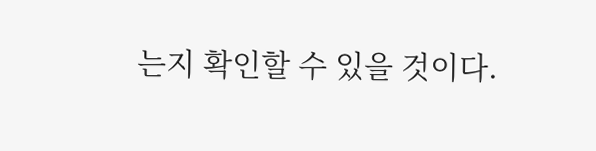는지 확인할 수 있을 것이다.